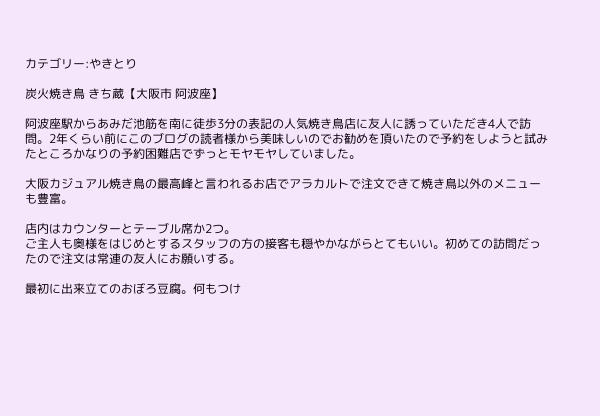カテゴリー:やきとり

炭火焼き鳥 きち蔵【大阪市 阿波座】

阿波座駅からあみだ池筋を南に徒歩3分の表記の人気焼き鳥店に友人に誘っていただき4人で訪問。2年くらい前にこのブログの読者様から美味しいのでお勧めを頂いたので予約をしようと試みたところかなりの予約困難店でずっとモヤモヤしていました。

大阪カジュアル焼き鳥の最高峰と言われるお店でアラカルトで注文できて焼き鳥以外のメニューも豊富。

店内はカウンターとテーブル席か2つ。
ご主人も奥様をはじめとするスタッフの方の接客も穏やかながらとてもいい。初めての訪問だったので注文は常連の友人にお願いする。

最初に出来立てのおぼろ豆腐。何もつけ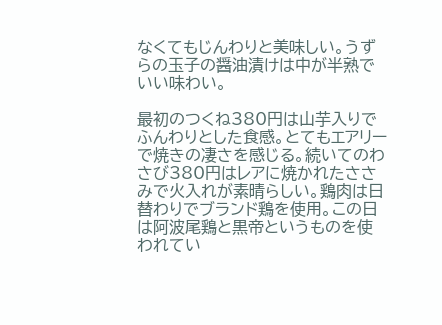なくてもじんわりと美味しい。うずらの玉子の醤油漬けは中が半熟でいい味わい。

最初のつくね380円は山芋入りでふんわりとした食感。とてもエアリーで焼きの凄さを感じる。続いてのわさび380円はレアに焼かれたささみで火入れが素晴らしい。鶏肉は日替わりでブランド鶏を使用。この日は阿波尾鶏と黒帝というものを使われてい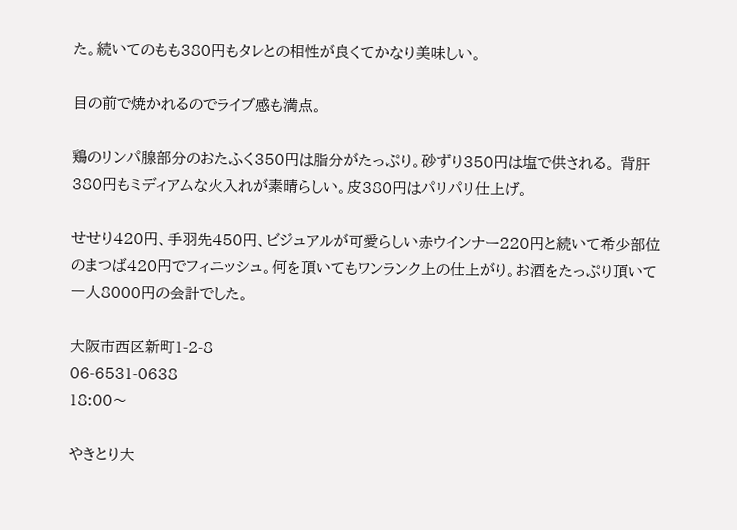た。続いてのもも380円もタレとの相性が良くてかなり美味しい。

目の前で焼かれるのでライブ感も満点。

鶏のリンパ腺部分のおたふく350円は脂分がたっぷり。砂ずり350円は塩で供される。 背肝380円もミディアムな火入れが素晴らしい。皮380円はパリパリ仕上げ。

せせり420円、手羽先450円、ビジュアルが可愛らしい赤ウインナー220円と続いて希少部位のまつば420円でフィニッシュ。何を頂いてもワンランク上の仕上がり。お酒をたっぷり頂いて一人8000円の会計でした。

大阪市西区新町1-2-8
06-6531-0638
18:00〜

やきとり大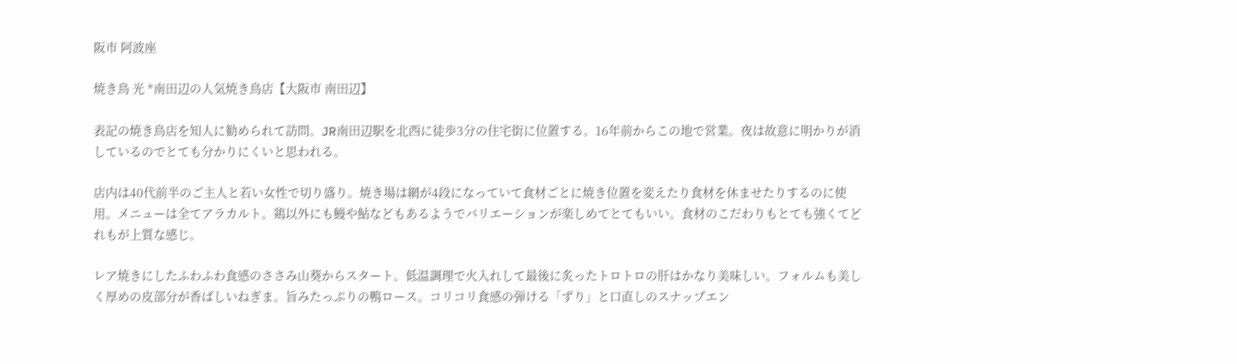阪市 阿波座

焼き鳥 光 *南田辺の人気焼き鳥店【大阪市 南田辺】

表記の焼き鳥店を知人に勧められて訪問。JR南田辺駅を北西に徒歩3分の住宅街に位置する。16年前からこの地で営業。夜は故意に明かりが消しているのでとても分かりにくいと思われる。

店内は40代前半のご主人と若い女性で切り盛り。焼き場は網が4段になっていて食材ごとに焼き位置を変えたり食材を休ませたりするのに使用。メニューは全てアラカルト。鶏以外にも鰻や鮎などもあるようでバリエーションが楽しめてとてもいい。食材のこだわりもとても強くてどれもが上質な感じ。

レア焼きにしたふわふわ食感のささみ山葵からスタート。低温調理で火入れして最後に炙ったトロトロの肝はかなり美味しい。フォルムも美しく厚めの皮部分が香ばしいねぎま。旨みたっぷりの鴨ロース。コリコリ食感の弾ける「ずり」と口直しのスナップエン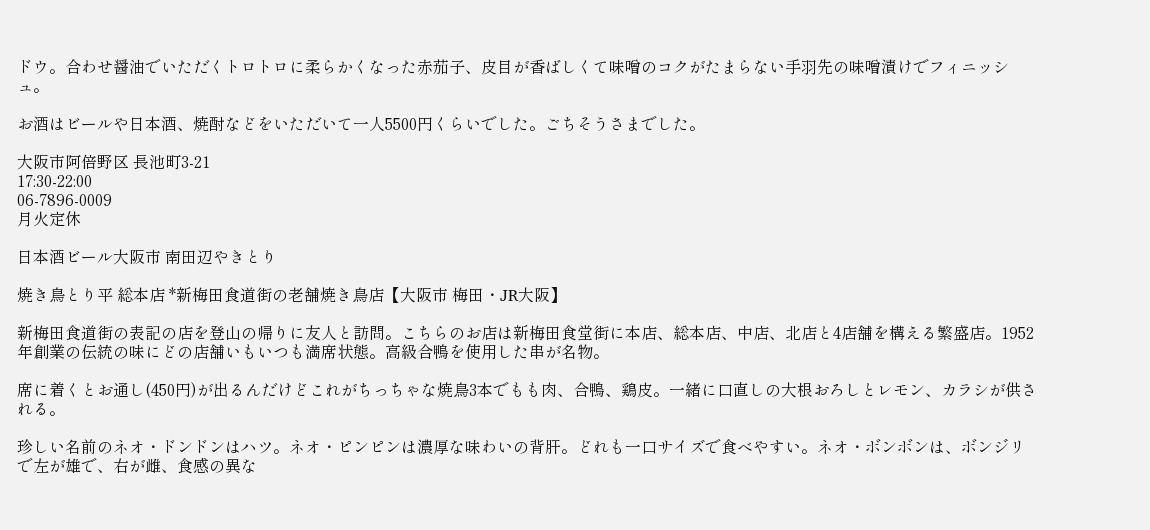ドウ。合わせ醤油でいただくトロトロに柔らかくなった赤茄子、皮目が香ばしくて味噌のコクがたまらない手羽先の味噌漬けでフィニッシュ。

お酒はビールや日本酒、焼酎などをいただいて一人5500円くらいでした。ごちそうさまでした。

大阪市阿倍野区 長池町3-21
17:30-22:00
06-7896-0009
月火定休

日本酒ビール大阪市 南田辺やきとり

焼き鳥とり平 総本店 *新梅田食道街の老舗焼き鳥店【大阪市 梅田・JR大阪】

新梅田食道街の表記の店を登山の帰りに友人と訪問。こちらのお店は新梅田食堂街に本店、総本店、中店、北店と4店舗を構える繁盛店。1952年創業の伝統の味にどの店舗いもいつも満席状態。高級合鴨を使用した串が名物。

席に着くとお通し(450円)が出るんだけどこれがちっちゃな焼鳥3本でもも肉、合鴨、鶏皮。一緒に口直しの大根おろしとレモン、カラシが供される。

珍しい名前のネオ・ドンドンはハツ。ネオ・ピンピンは濃厚な味わいの背肝。どれも一口サイズで食べやすい。ネオ・ボンボンは、ボンジリで左が雄で、右が雌、食感の異な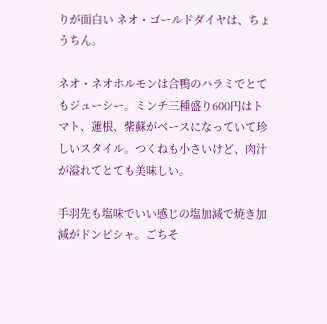りが面白い ネオ・ゴールドダイヤは、ちょうちん。

ネオ・ネオホルモンは合鴨のハラミでとてもジューシー。ミンチ三種盛り600円はトマト、蓮根、紫蘇がベースになっていて珍しいスタイル。つくねも小さいけど、肉汁が溢れてとても美味しい。

手羽先も塩味でいい感じの塩加減で焼き加減がドンピシャ。ごちそ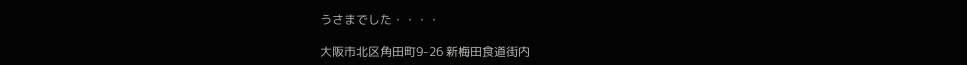うさまでした・・・・

大阪市北区角田町9-26 新梅田食道街内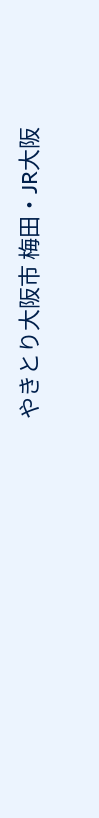やきとり大阪市 梅田・JR大阪